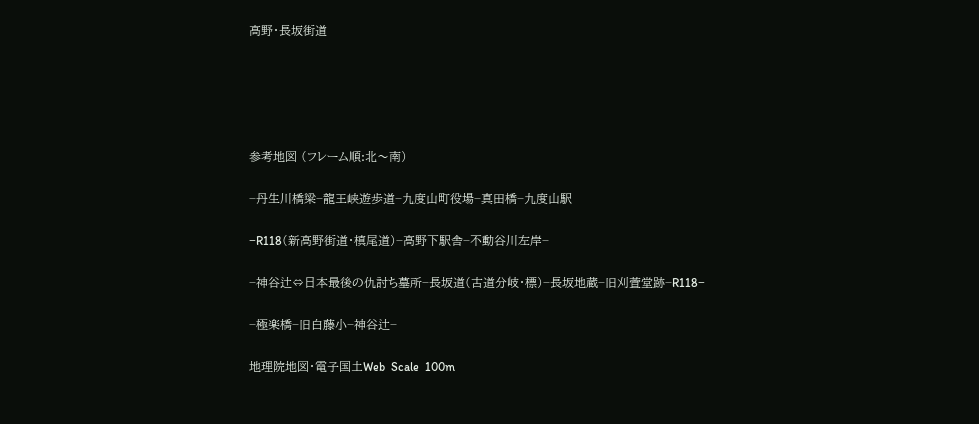高野・長坂街道





参考地図 (フレーム順:北〜南)

−丹生川橋梁−龍王峡遊歩道−九度山町役場−真田橋−九度山駅

−R118(新高野街道・槙尾道)−高野下駅舎−不動谷川左岸−

−神谷辻⇔日本最後の仇討ち墓所−長坂道(古道分岐・標)−長坂地蔵−旧刈萱堂跡−R118−

−極楽橋−旧白藤小−神谷辻−

地理院地図・電子国土Web  Scale  100m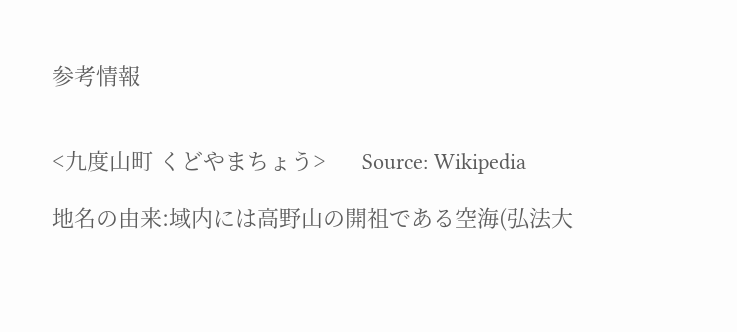参考情報


<九度山町 くどやまちょう>      Source: Wikipedia

地名の由来:域内には高野山の開祖である空海(弘法大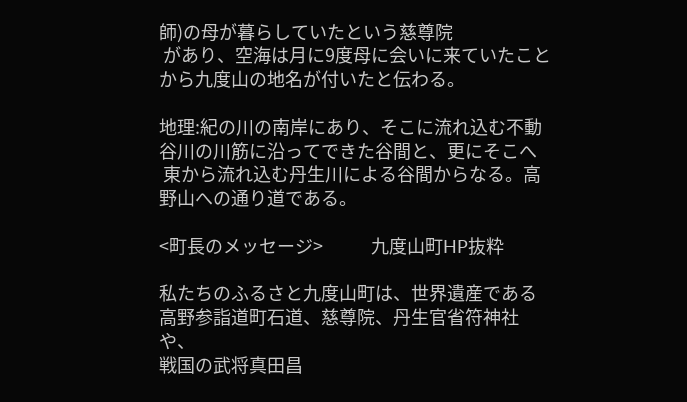師)の母が暮らしていたという慈尊院
 があり、空海は月に9度母に会いに来ていたことから九度山の地名が付いたと伝わる。

地理:紀の川の南岸にあり、そこに流れ込む不動谷川の川筋に沿ってできた谷間と、更にそこへ
 東から流れ込む丹生川による谷間からなる。高野山への通り道である。

<町長のメッセージ>            九度山町HP抜粋

私たちのふるさと九度山町は、世界遺産である高野参詣道町石道、慈尊院、丹生官省符神社や、
戦国の武将真田昌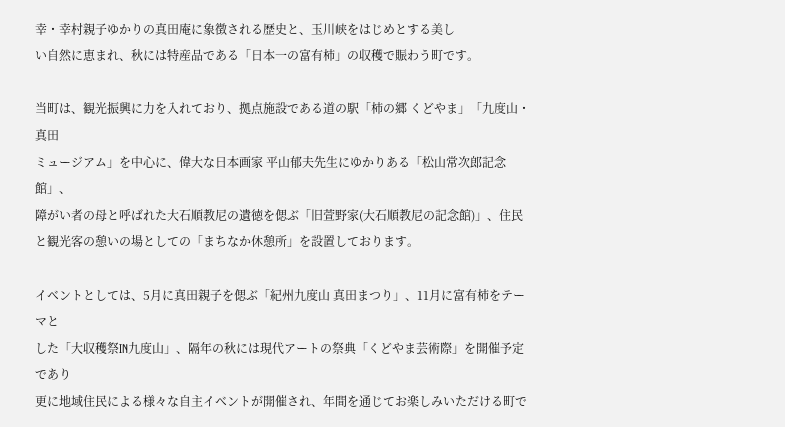幸・幸村親子ゆかりの真田庵に象徴される歴史と、玉川峡をはじめとする美し
い自然に恵まれ、秋には特産品である「日本一の富有柿」の収穫で賑わう町です。

当町は、観光振興に力を入れており、拠点施設である道の駅「柿の郷 くどやま」「九度山・真田
ミュージアム」を中心に、偉大な日本画家 平山郁夫先生にゆかりある「松山常次郎記念館」、
障がい者の母と呼ばれた大石順教尼の遺徳を偲ぶ「旧萱野家(大石順教尼の記念館)」、住民
と観光客の憩いの場としての「まちなか休憩所」を設置しております。

イベントとしては、5月に真田親子を偲ぶ「紀州九度山 真田まつり」、11月に富有柿をテーマと
した「大収穫祭IN九度山」、隔年の秋には現代アートの祭典「くどやま芸術際」を開催予定であり
更に地域住民による様々な自主イベントが開催され、年間を通じてお楽しみいただける町で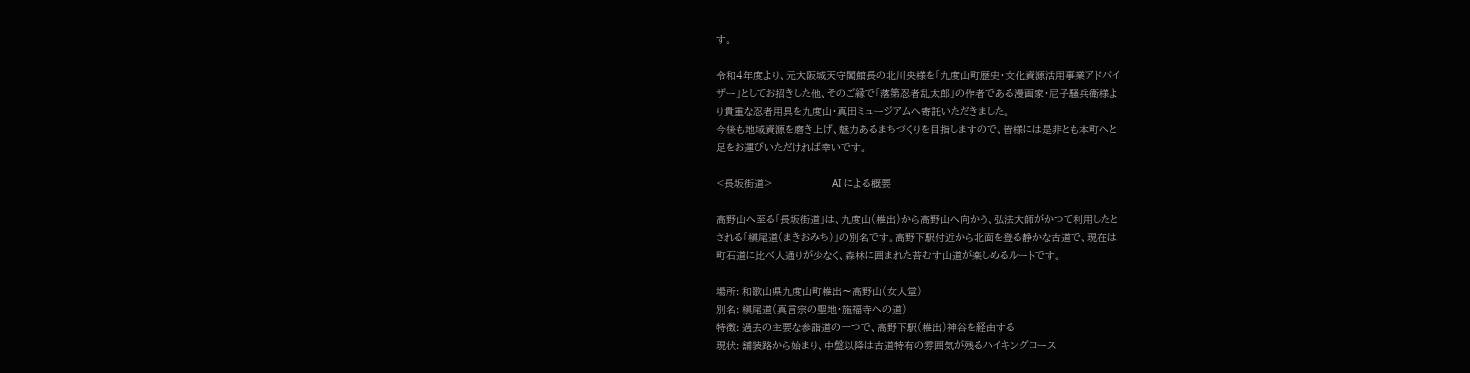す。

令和4年度より、元大阪城天守閣館長の北川央様を「九度山町歴史・文化資源活用事業アドバイ
ザー」としてお招きした他、そのご縁で「落第忍者乱太郎」の作者である漫画家・尼子騒兵衛様よ
り貴重な忍者用具を九度山・真田ミュージアムへ寄託いただきました。
今後も地域資源を磨き上げ、魅力あるまちづくりを目指しますので、皆様には是非とも本町へと
足をお運びいただければ幸いです。

<長坂街道>                    AI による概要

高野山へ至る「長坂街道」は、九度山(椎出)から高野山へ向かう、弘法大師がかつて利用したと
される「槇尾道(まきおみち)」の別名です。高野下駅付近から北面を登る静かな古道で、現在は
町石道に比べ人通りが少なく、森林に囲まれた苔むす山道が楽しめるルートです。

場所: 和歌山県九度山町椎出〜高野山(女人堂)
別名: 槇尾道(真言宗の聖地・施福寺への道)
特徴: 過去の主要な参詣道の一つで、高野下駅(椎出)神谷を経由する
現状: 舗装路から始まり、中盤以降は古道特有の雰囲気が残るハイキングコース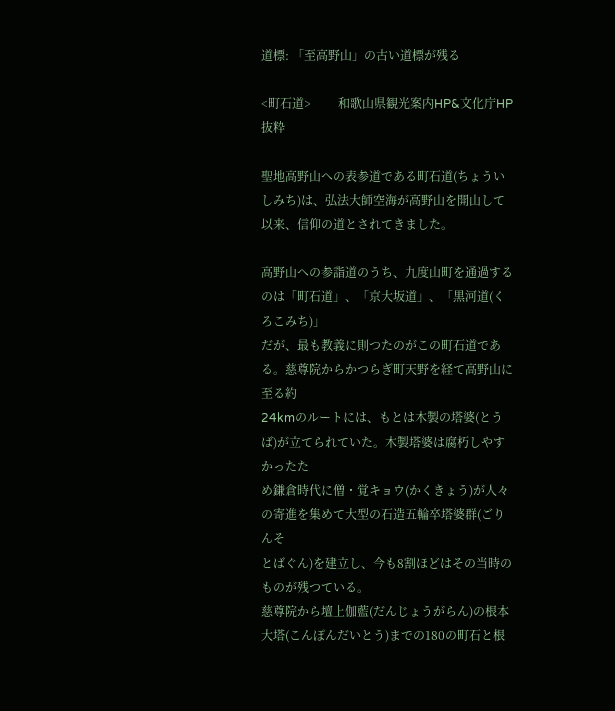道標: 「至高野山」の古い道標が残る

<町石道>         和歌山県観光案内HP&文化庁HP抜粋

聖地高野山への表参道である町石道(ちょういしみち)は、弘法大師空海が高野山を開山して
以来、信仰の道とされてきました。

高野山への参詣道のうち、九度山町を通過するのは「町石道」、「京大坂道」、「黒河道(くろこみち)」
だが、最も教義に則つたのがこの町石道である。慈尊院からかつらぎ町天野を経て高野山に至る約
24kmのルートには、もとは木製の塔婆(とうば)が立てられていた。木製塔婆は腐朽しやすかったた
め鎌倉時代に僧・覚キョウ(かくきょう)が人々の寄進を集めて大型の石造五輪卒塔婆群(ごりんそ
とばぐん)を建立し、今も8割ほどはその当時のものが残つている。
慈尊院から壇上伽藍(だんじょうがらん)の根本大塔(こんぽんだいとう)までの180の町石と根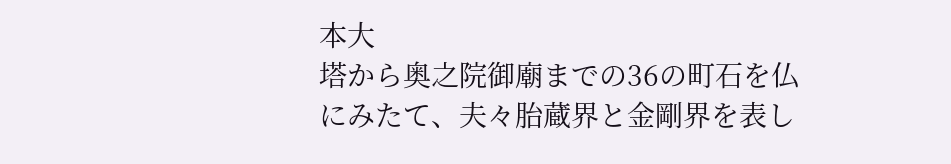本大
塔から奥之院御廟までの36の町石を仏にみたて、夫々胎蔵界と金剛界を表し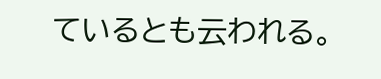ているとも云われる。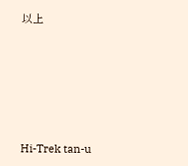以上





Hi-Trek tan-u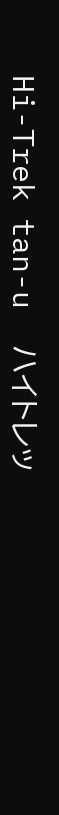Hi-Trek tan-u  ハイトレッ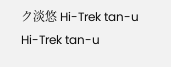ク淡悠 Hi-Trek tan-u Hi-Trek tan-u